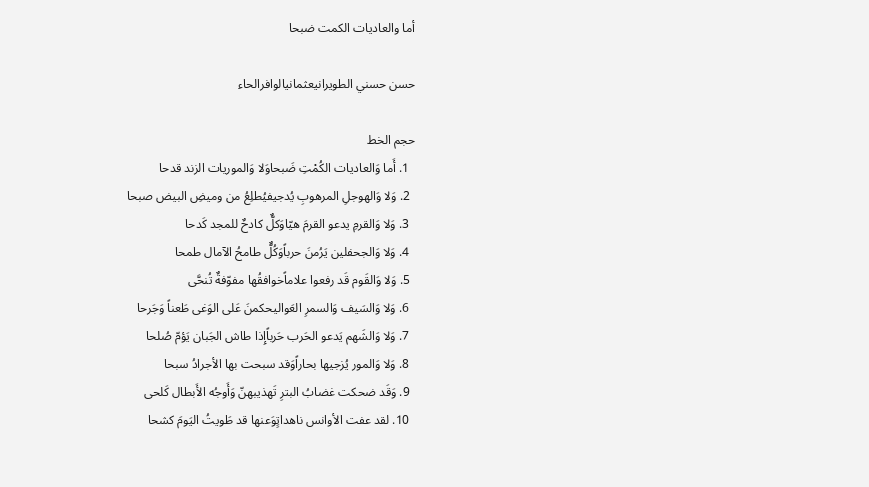أما والعاديات الكمت ضبحا

حسن حسني الطويرانيعثمانيالوافرالحاء

حجم الخط
  1. أَما وَالعاديات الكُمْتِ ضَبحاوَلا وَالموريات الزند قدحا
  2. وَلا وَالهوجلِ المرهوبِ يُدجيفيُطلِعُ من وميضِ البيض صبحا
  3. وَلا وَالقرمِ يدعو القرمَ هيّاوَكلٌّ كادحٌ للمجد كَدحا
  4. وَلا وَالجحفلين يَرُمنَ حرباًوَكُلٌّ طامحُ الآمال طمحا
  5. وَلا وَالقَوم قَد رفعوا علاماًخوافقُها مفوّفةٌ تُنحَّى
  6. وَلا وَالسَيف وَالسمرِ العَواليحكمنَ عَلى الوَغى طَعناً وَجَرحا
  7. وَلا وَالشَهم يَدعو الحَرب حَرباًإِذا طاش الجَبان يَؤمّ صُلحا
  8. وَلا وَالمور يُزجيها بحاراًوَقد سبحت بها الأجرادُ سبحا
  9. وَقَد ضحكت غضابُ البترِ تَهذيبهنّ وَأَوجُه الأَبطال كَلحى
  10. لقد عفت الأوانس ناهداتٍوَعنها قد طَويتُ اليَومَ كشحا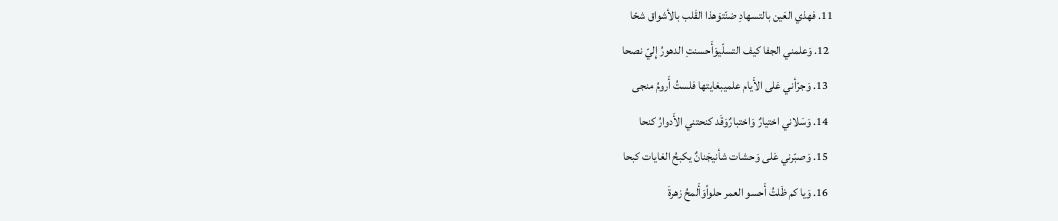11. فهذي العَين بالتسهادِ ضنّتوَهذا القَلب بالأشواق شحّا
  12. وَعلمني الجفا كيف التسلّيوَأَحسنتِ الدهورُ إِليّ نصحا
  13. وَجرّأني عَلى الأَيام علميبغايتها فلستُ أَرومُ منجى
  14. وَسَلاني اختيارٌ وَاختبارٌوَقَد كنحتني الأَدوارُ كنحا
  15. وَصبّرني عَلى وَحشات شأنيجَنانٌ يكبحُ الغايات كبحا
  16. وَيا كم ظَلتُ أَحسو العمر حلواًوَأَلمحُ زهرةَ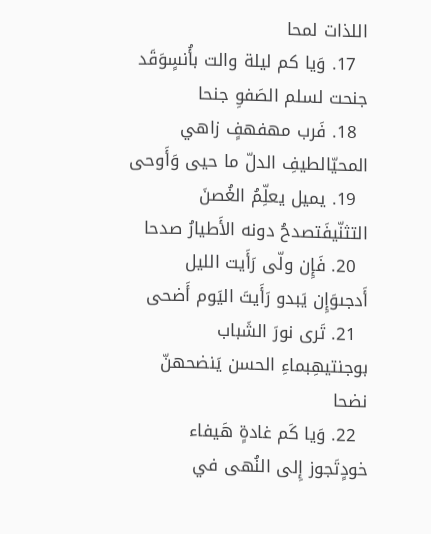اللذات لمحا
  17. وَيا كم ليلة والت بأُنسٍوَقَد جنحت لسلم الصَفوِ جنحا
  18. فَرب مهفهفٍ زاهي المحيّالطيفِ الدلّ ما حيى وَأَوحى
  19. يميل يعلِّمُ الغُصنَ التثنّيفَتصدحُ دونه الأَطيارُ صدحا
  20. فَإِن ولّى رَأَيت الليل أَدجىوَإِن يَبدو رَأَيتَ اليَوم أَضحى
  21. تَرى نورَ الشَباب بوجنتيهِبماءِ الحسن يَنضحهنّ نضحا
  22. وَيا كَم غادةٍ هَيفاء خودٍتَجوز إِلى النُهى في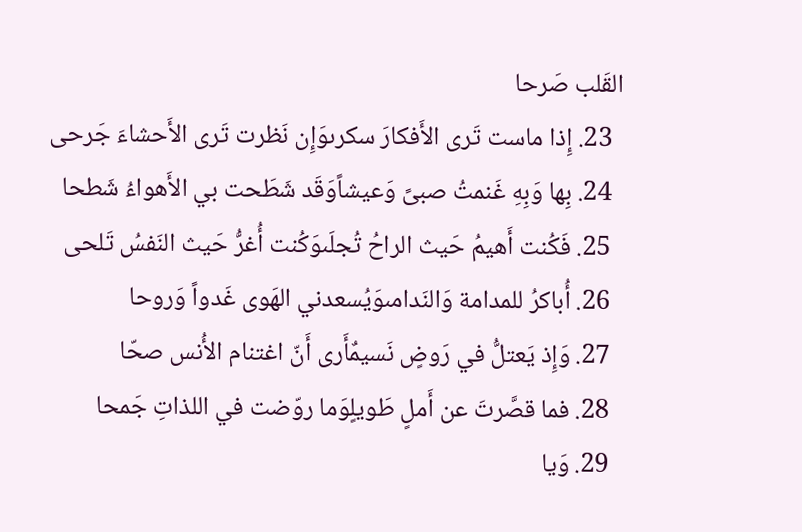القَلب صَرحا
  23. إِذا ماست تَرى الأَفكارَ سكرىوَإِن نَظرت تَرى الأَحشاءَ جَرحى
  24. بِها وَبِهِ غَنمتُ صبىً وَعيشاًوَقَد شَطَحت بي الأَهواءُ شَطحا
  25. فَكُنت أَهيمُ حَيث الراحُ تُجلَىوَكُنت أُغرُّ حَيث النَفسُ تَلحى
  26. أُباكرُ للمدامة وَالنَدامىوَيُسعدني الهَوى غَدواً وَروحا
  27. وَإِذ يَعتلُّ في رَوضٍ نَسيمٌأَرى أَنّ اغتنام الأُنس صحّا
  28. فما قصَّرتَ عن أَملٍ طَويلٍوَما روّضت في اللذاتِ جَمحا
  29. وَيا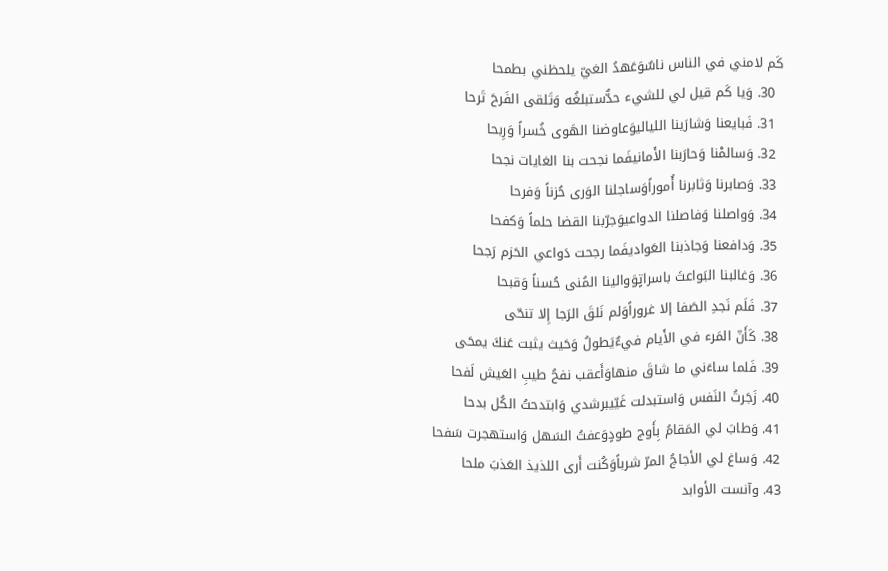كَم لامني في الناس ناسٌوَعَهدُ الغيّ يلحظني بطمحا
  30. وَيا كَم قيل لي للشيء حدٌّستبلغُه وَتَلقى الفَرحَ تَرحا
  31. فَبايعنا وَشارَينا اللياليوَعاوضنا الهَوى خُسراً وَرِبحا
  32. وَسالمْنا وَحارَبنا الأَمانيفَما نجحت بنا الغايات نجحا
  33. وَصابرنا وَثابرنا أُموراًوَساجلنا الوَرى حُزناً وَفرحا
  34. وَواصلنا وَفاصلنا الدواعيوَجرّبنا القضا حلماً وَكفحا
  35. وَدافعنا وَجاذبنا العَواديفَما رجحت دَواعي الحَزم رَجحا
  36. وَغالبنا البَواعثَ باسراتٍوَوالينا المُنى حُسناً وَقبحا
  37. فَلَم نَجدِ الصَفا إلا غروراًوَلم نَلقَ الرَجا إِلا تنحّى
  38. كَأَنّ المَرء في الأَيام فيءٌيَطولُ وَحَيث يثبت عَنكَ يمحَى
  39. فَلما ساءَني ما شاقَ منهاوَأَعقب نفحُ طيبِ العَيش لَفحا
  40. زَجَرتُ النَفس وَاستبدلت غَيّيبرشدي وَابتدحتُ الكُل بدحا
  41. وَطابَ لي المَقامُ بِأَوج طودٍوَعفتُ السَهل وَاستهجرت سَفحا
  42. وَساغ لي الأجاجُ المرّ شرباًوَكُنت أَرى اللذيذ العَذبَ ملحا
  43. وآنست الأوابد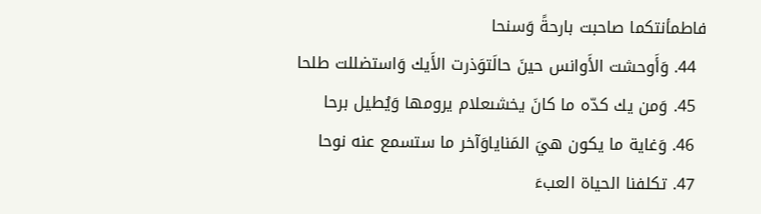فاطمأنتكما صاحبت بارحةً وَسنحا
  44. وَأَوحشت الأَوانس حينَ حالَتوَذرت الأَيك وَاستضللت طلحا
  45. وَمن يك كدّه ما كانَ يخشىعلام يرومها وَيُطيل برحا
  46. وَغاية ما يكون هيَ المَناياوَآخر ما ستسمع عنه نوحا
  47. تكلفنا الحياة العبءَ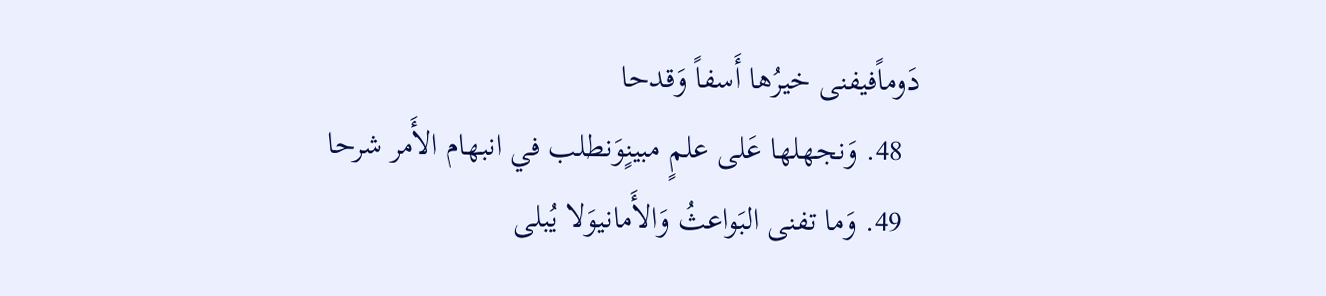دَوماًفيفنى خيرُها أَسفاً وَقدحا
  48. وَنجهلها عَلى علمٍ مبينٍوَنطلب في انبهام الأَمر شرحا
  49. وَما تفنى البَواعثُ وَالأَمانيوَلا يُبلى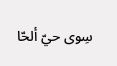سِوى حيّ ألحّا